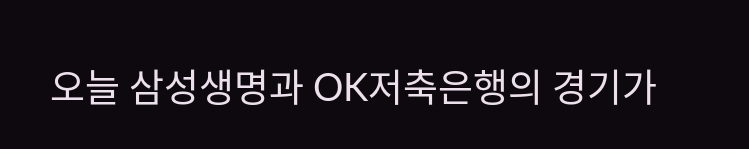오늘 삼성생명과 OK저축은행의 경기가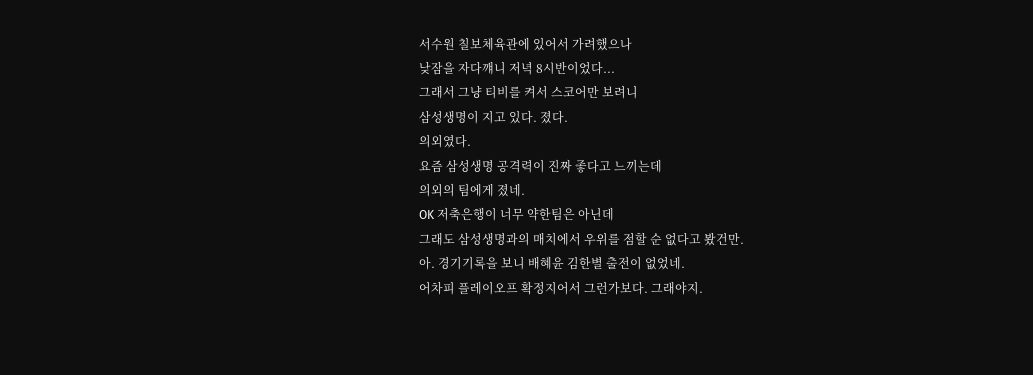서수원 칠보체육관에 있어서 가려했으나
낮잠을 자다꺠니 저녁 8시반이었다...
그래서 그냥 티비를 켜서 스코어만 보려니
삼성생명이 지고 있다. 졌다.
의외였다.
요즘 삼성생명 공격력이 진짜 좋다고 느끼는데
의외의 팀에게 졌네.
OK 저축은행이 너무 약한팀은 아닌데
그래도 삼성생명과의 매치에서 우위를 점할 순 없다고 봤건만.
아. 경기기록을 보니 배혜윤 김한별 출전이 없었네.
어차피 플레이오프 확정지어서 그런가보다. 그래야지.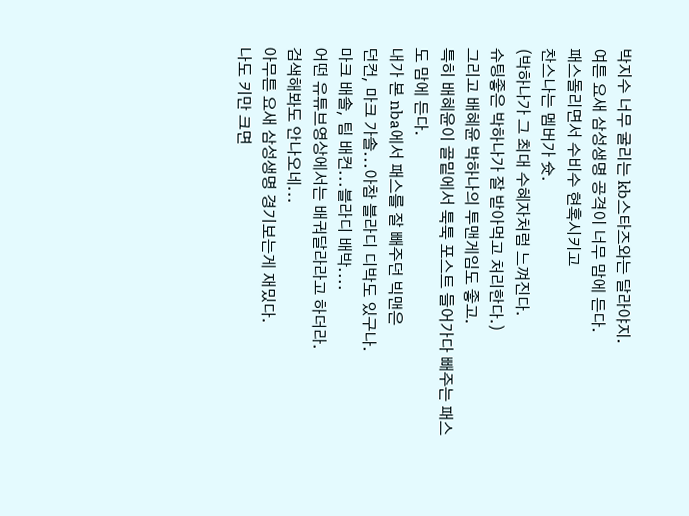박지수 너무 굴리는 kb스타즈와는 달라야지.
여튼 요새 삼성생명 공격이 너무 맘에 든다.
패스돌리면서 수비수 현혹시키고
찬스나는 멤버가 슛.
(박하나가 그 최대 수혜자처럼 느껴진다.
슈팅좋은 박하나가 잘 받아먹고 처리한다.)
그리고 배혜윤 박하나의 투맨게임도 좋고.
특히 배혜윤이 골밑에서 툭툭 포스트 들어가다 빼주는 패스도 맘에 든다.
내가 본 nba에서 패스를 잘 빼주던 빅맨은
던컨, 마크 가솔...아참 블라디 디박도 있구나.
마크 배솔, 팀 배컨...블라디 배박....
어떤 유튜브영상에서는 배궈달라라고 하더라.
검색해봐도 안나오네...
아무튼 요새 삼성생명 경기보는게 재밌다.
나도 키만 크면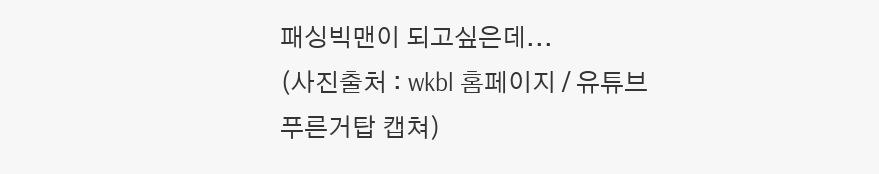패싱빅맨이 되고싶은데...
(사진출처 : wkbl 홈페이지 / 유튜브 푸른거탑 캡쳐)